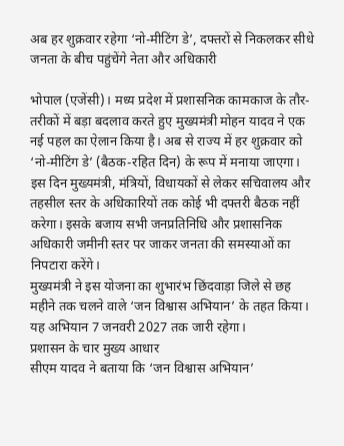अब हर शुक्रवार रहेगा ‘नो-मीटिंग डे’, दफ्तरों से निकलकर सीधे जनता के बीच पहुंचेंगे नेता और अधिकारी

भोपाल (एजेंसी)। मध्य प्रदेश में प्रशासनिक कामकाज के तौर-तरीकों में बड़ा बदलाव करते हुए मुख्यमंत्री मोहन यादव ने एक नई पहल का ऐलान किया है। अब से राज्य में हर शुक्रवार को ‘नो-मीटिंग डे’ (बैठक-रहित दिन) के रूप में मनाया जाएगा। इस दिन मुख्यमंत्री, मंत्रियों, विधायकों से लेकर सचिवालय और तहसील स्तर के अधिकारियों तक कोई भी दफ्तरी बैठक नहीं करेगा। इसके बजाय सभी जनप्रतिनिधि और प्रशासनिक अधिकारी जमीनी स्तर पर जाकर जनता की समस्याओं का निपटारा करेंगे।
मुख्यमंत्री ने इस योजना का शुभारंभ छिंदवाड़ा जिले से छह महीने तक चलने वाले ‘जन विश्वास अभियान’ के तहत किया। यह अभियान 7 जनवरी 2027 तक जारी रहेगा।
प्रशासन के चार मुख्य आधार
सीएम यादव ने बताया कि ‘जन विश्वास अभियान’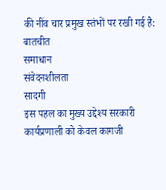की नींव चार प्रमुख स्तंभों पर रखी गई है:
बातचीत
समाधान
संवेदनशीलता
सादगी
इस पहल का मुख्य उद्देश्य सरकारी कार्यप्रणाली को केवल कागजी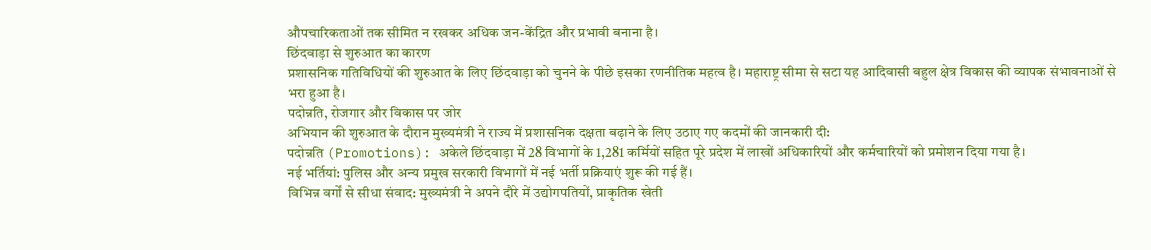औपचारिकताओं तक सीमित न रखकर अधिक जन-केंद्रित और प्रभावी बनाना है।
छिंदवाड़ा से शुरुआत का कारण
प्रशासनिक गतिविधियों की शुरुआत के लिए छिंदवाड़ा को चुनने के पीछे इसका रणनीतिक महत्व है। महाराष्ट्र सीमा से सटा यह आदिवासी बहुल क्षेत्र विकास की व्यापक संभावनाओं से भरा हुआ है।
पदोन्नति, रोजगार और विकास पर जोर
अभियान की शुरुआत के दौरान मुख्यमंत्री ने राज्य में प्रशासनिक दक्षता बढ़ाने के लिए उठाए गए कदमों की जानकारी दी:
पदोन्नति (Promotions): अकेले छिंदवाड़ा में 28 विभागों के 1,281 कर्मियों सहित पूरे प्रदेश में लाखों अधिकारियों और कर्मचारियों को प्रमोशन दिया गया है।
नई भर्तियां: पुलिस और अन्य प्रमुख सरकारी विभागों में नई भर्ती प्रक्रियाएं शुरू की गई हैं।
विभिन्न वर्गों से सीधा संवाद: मुख्यमंत्री ने अपने दौरे में उद्योगपतियों, प्राकृतिक खेती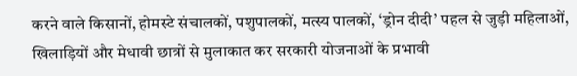करने वाले किसानों, होमस्टे संचालकों, पशुपालकों, मत्स्य पालकों, ‘ड्रोन दीदी’ पहल से जुड़ी महिलाओं, खिलाड़ियों और मेधावी छात्रों से मुलाकात कर सरकारी योजनाओं के प्रभावी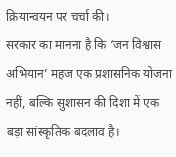क्रियान्वयन पर चर्चा की।
सरकार का मानना है कि ‘जन विश्वास अभियान’ महज एक प्रशासनिक योजना नहीं, बल्कि सुशासन की दिशा में एक बड़ा सांस्कृतिक बदलाव है।